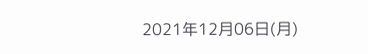2021年12月06日(月)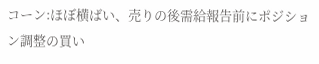コーン:ほぼ横ばい、売りの後需給報告前にポジション調整の買い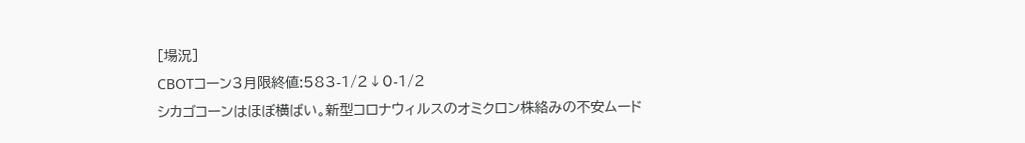[場況]
CBOTコーン3月限終値:583-1/2↓0-1/2
シカゴコーンはほぼ横ばい。新型コロナウィルスのオミクロン株絡みの不安ムード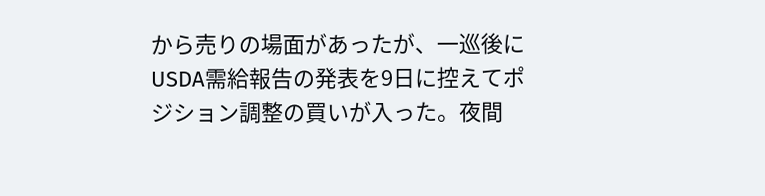から売りの場面があったが、一巡後にUSDA需給報告の発表を9日に控えてポジション調整の買いが入った。夜間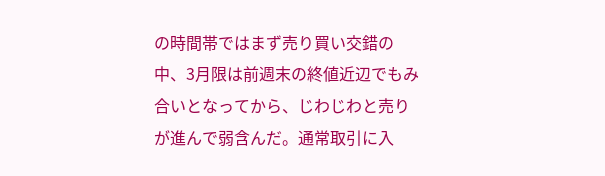の時間帯ではまず売り買い交錯の中、3月限は前週末の終値近辺でもみ合いとなってから、じわじわと売りが進んで弱含んだ。通常取引に入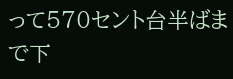って570セント台半ばまで下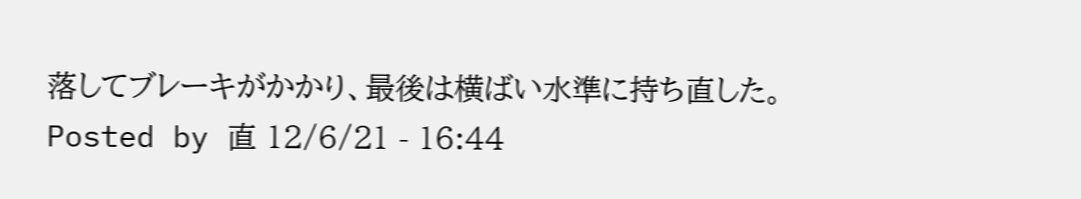落してブレーキがかかり、最後は横ばい水準に持ち直した。
Posted by 直 12/6/21 - 16:44